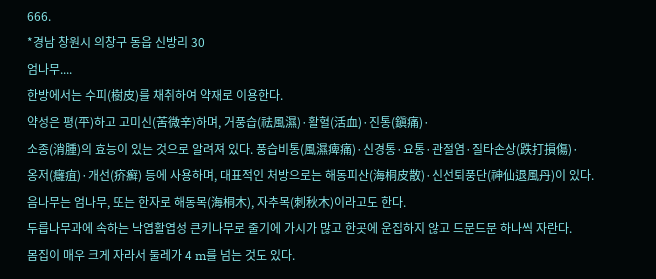666.
*경남 창원시 의창구 동읍 신방리 30
엄나무....
한방에서는 수피(樹皮)를 채취하여 약재로 이용한다.
약성은 평(平)하고 고미신(苦微辛)하며, 거풍습(祛風濕)·활혈(活血)·진통(鎭痛)·
소종(消腫)의 효능이 있는 것으로 알려져 있다. 풍습비통(風濕痺痛)·신경통·요통·관절염·질타손상(跌打損傷)·
옹저(癰疽)·개선(疥癬) 등에 사용하며, 대표적인 처방으로는 해동피산(海桐皮散)·신선퇴풍단(神仙退風丹)이 있다.
음나무는 엄나무, 또는 한자로 해동목(海桐木), 자추목(刺秋木)이라고도 한다.
두릅나무과에 속하는 낙엽활엽성 큰키나무로 줄기에 가시가 많고 한곳에 운집하지 않고 드문드문 하나씩 자란다.
몸집이 매우 크게 자라서 둘레가 4 m를 넘는 것도 있다.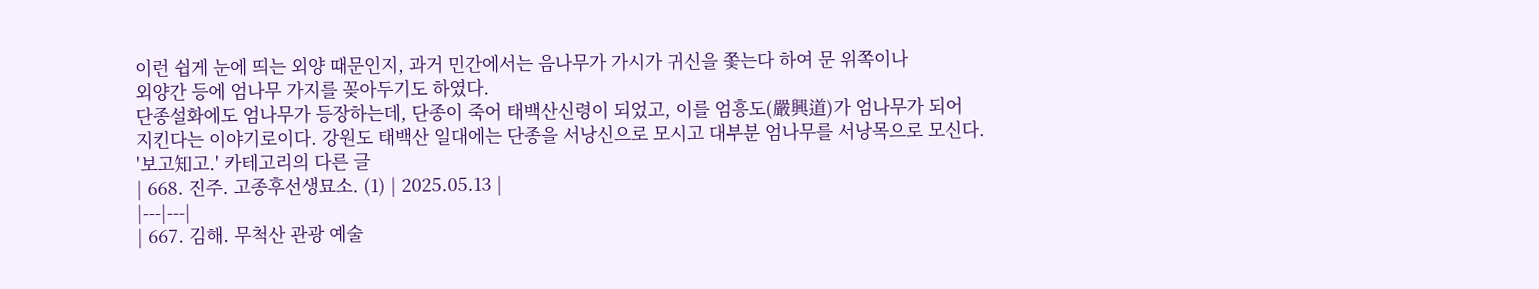이런 쉽게 눈에 띄는 외양 때문인지, 과거 민간에서는 음나무가 가시가 귀신을 쫓는다 하여 문 위쪽이나
외양간 등에 엄나무 가지를 꽂아두기도 하였다.
단종설화에도 엄나무가 등장하는데, 단종이 죽어 태백산신령이 되었고, 이를 엄흥도(嚴興道)가 엄나무가 되어
지킨다는 이야기로이다. 강원도 태백산 일대에는 단종을 서낭신으로 모시고 대부분 엄나무를 서낭목으로 모신다.
'보고知고.' 카테고리의 다른 글
| 668. 진주. 고종후선생묘소. (1) | 2025.05.13 |
|---|---|
| 667. 김해. 무척산 관광 예술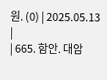원. (0) | 2025.05.13 |
| 665. 함안. 대암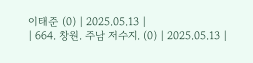이태준 (0) | 2025.05.13 |
| 664. 창원. 주남 저수지. (0) | 2025.05.13 |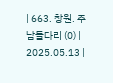| 663. 창원. 주남돌다리 (0) | 2025.05.13 |